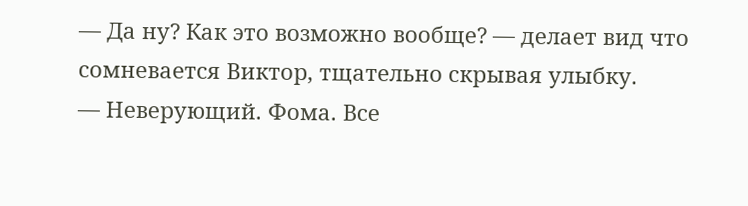— Да ну? Как это возможно вообще? — делает вид что сомневается Виктор, тщательно скрывая улыбку.
— Неверующий. Фома. Все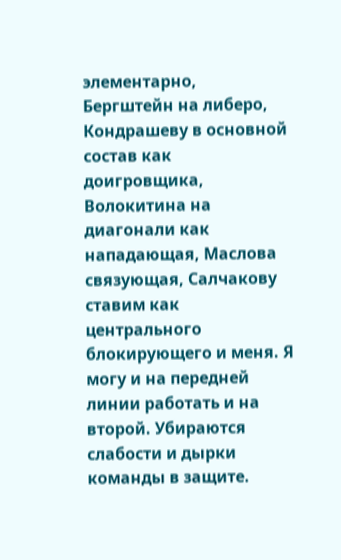элементарно, Бергштейн на либеро, Кондрашеву в основной состав как доигровщика, Волокитина на диагонали как нападающая, Маслова связующая, Салчакову ставим как центрального блокирующего и меня. Я могу и на передней линии работать и на второй. Убираются слабости и дырки команды в защите.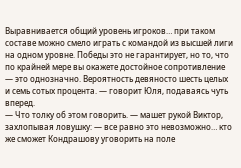Выравнивается общий уровень игроков… при таком составе можно смело играть с командой из высшей лиги на одном уровне. Победы это не гарантирует, но то, что по крайней мере вы окажете достойное сопротивление — это однозначно. Вероятность девяносто шесть целых и семь сотых процента. — говорит Юля, подаваясь чуть вперед.
— Что толку об этом говорить. — машет рукой Виктор, захлопывая ловушку: — все равно это невозможно… кто же сможет Кондрашову уговорить на поле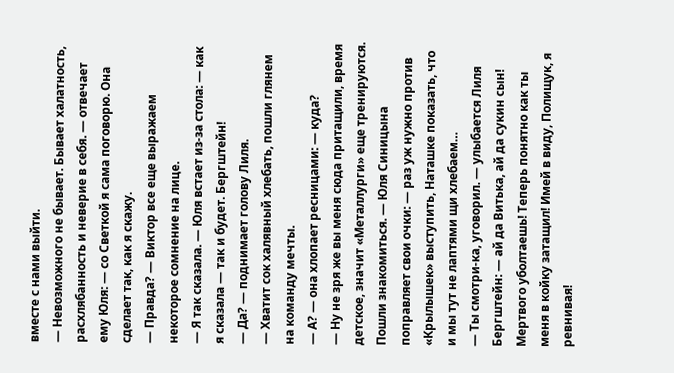вместе с нами выйти.
— Невозможного не бывает. Бывает халатность, расхлябанность и неверие в себя. — отвечает ему Юля: — со Светкой я сама поговорю. Она сделает так, как я скажу.
— Правда? — Виктор все еще выражаем некоторое сомнение на лице.
— Я так сказала. — Юля встает из-за стола: — как я сказала — так и будет. Бергштейн!
— Да? — поднимает голову Лиля.
— Хватит сок халявный хлебать, пошли глянем на команду мечты.
— А? — она хлопает ресницами: — куда?
— Ну не зря же вы меня сюда притащили, время детское, значит «Металлурги» еще тренируются. Пошли знакомиться. — Юля Синицына поправляет свои очки: — раз уж нужно против «Крылышек» выступить, Наташке показать, что и мы тут не лаптями щи хлебаем…
— Ты смотри-ка, уговорил. — улыбается Лиля Бергштейн: — ай да Витька, ай да сукин сын! Мертвого уболтаешь! Теперь понятно как ты меня в койку затащил! Имей в виду, Полищук, я ревнивая!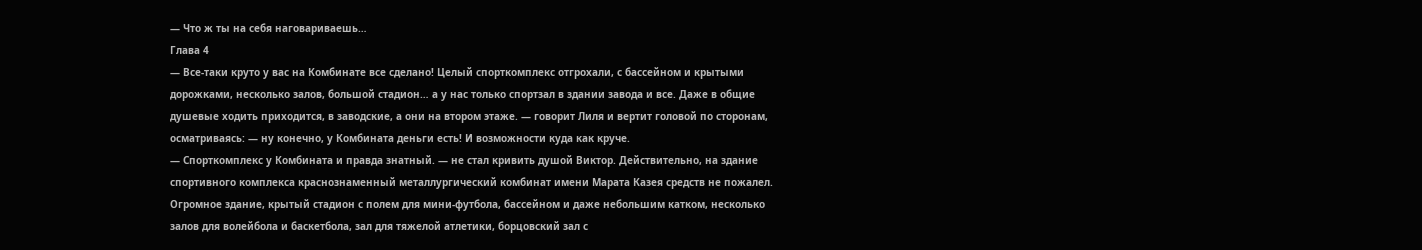— Что ж ты на себя наговариваешь…
Глава 4
— Все-таки круто у вас на Комбинате все сделано! Целый спорткомплекс отгрохали, с бассейном и крытыми дорожками, несколько залов, большой стадион… а у нас только спортзал в здании завода и все. Даже в общие душевые ходить приходится, в заводские, а они на втором этаже. — говорит Лиля и вертит головой по сторонам, осматриваясь: — ну конечно, у Комбината деньги есть! И возможности куда как круче.
— Спорткомплекс у Комбината и правда знатный. — не стал кривить душой Виктор. Действительно, на здание спортивного комплекса краснознаменный металлургический комбинат имени Марата Казея средств не пожалел. Огромное здание, крытый стадион с полем для мини-футбола, бассейном и даже небольшим катком, несколько залов для волейбола и баскетбола, зал для тяжелой атлетики, борцовский зал с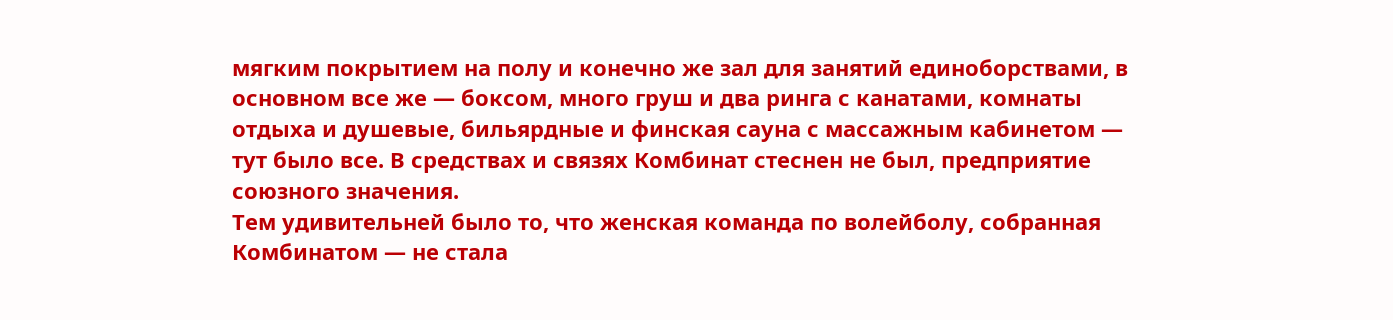мягким покрытием на полу и конечно же зал для занятий единоборствами, в основном все же — боксом, много груш и два ринга с канатами, комнаты отдыха и душевые, бильярдные и финская сауна с массажным кабинетом — тут было все. В средствах и связях Комбинат стеснен не был, предприятие союзного значения.
Тем удивительней было то, что женская команда по волейболу, собранная Комбинатом — не стала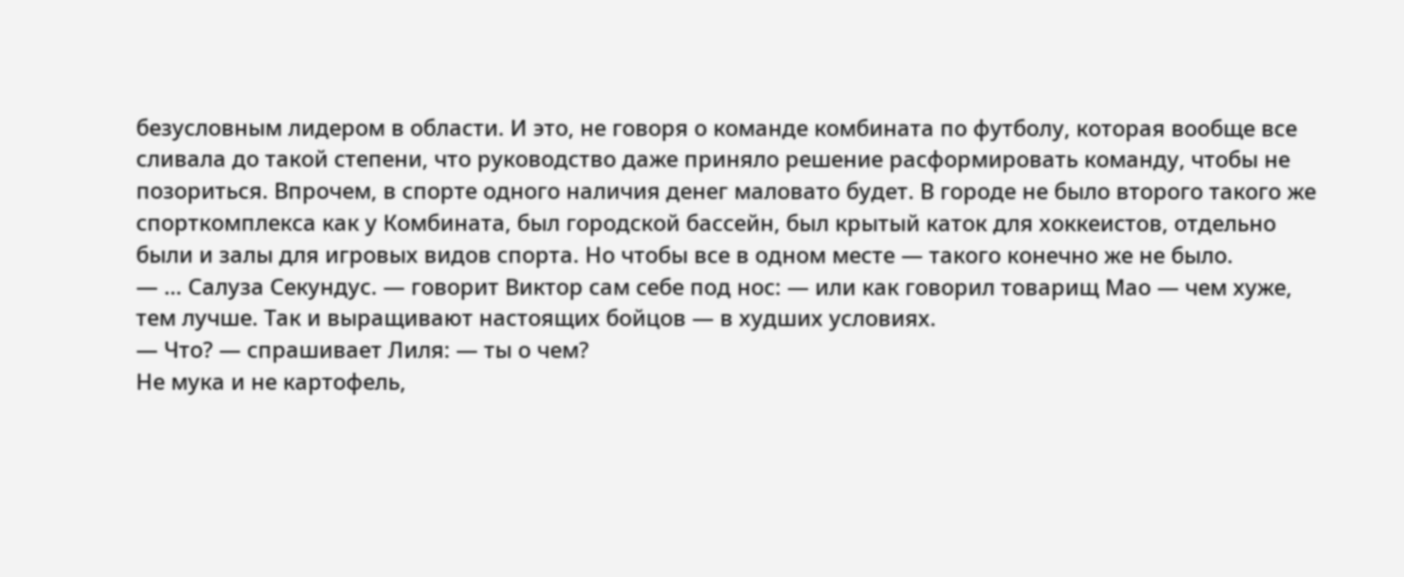безусловным лидером в области. И это, не говоря о команде комбината по футболу, которая вообще все сливала до такой степени, что руководство даже приняло решение расформировать команду, чтобы не позориться. Впрочем, в спорте одного наличия денег маловато будет. В городе не было второго такого же спорткомплекса как у Комбината, был городской бассейн, был крытый каток для хоккеистов, отдельно были и залы для игровых видов спорта. Но чтобы все в одном месте — такого конечно же не было.
— … Салуза Секундус. — говорит Виктор сам себе под нос: — или как говорил товарищ Мао — чем хуже, тем лучше. Так и выращивают настоящих бойцов — в худших условиях.
— Что? — спрашивает Лиля: — ты о чем?
Не мука и не картофель,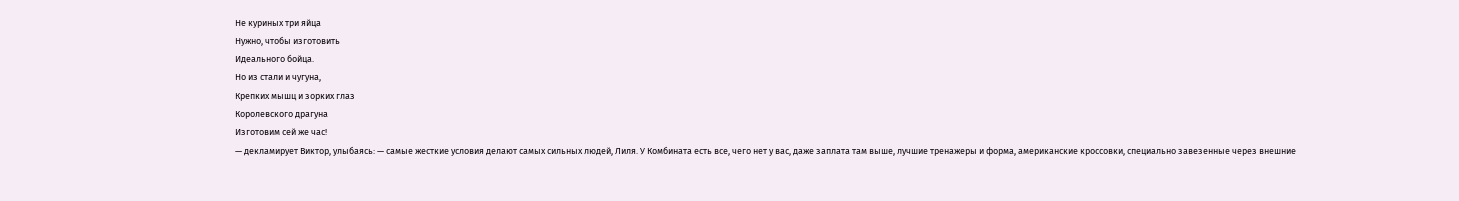Не куриных три яйца
Нужно, чтобы изготовить
Идеального бойца.
Но из стали и чугуна,
Крепких мышц и зорких глаз
Королевского драгуна
Изготовим сей же час!
— декламирует Виктор, улыбаясь: — самые жесткие условия делают самых сильных людей, Лиля. У Комбината есть все, чего нет у вас, даже заплата там выше, лучшие тренажеры и форма, американские кроссовки, специально завезенные через внешние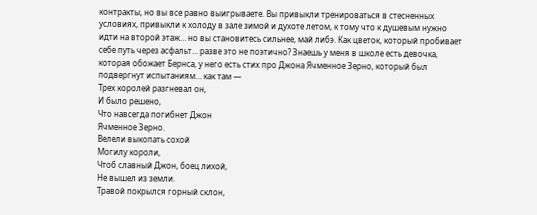контракты, но вы все равно выигрываете. Вы привыкли тренироваться в стесненных условиях, привыкли к холоду в зале зимой и духоте летом, к тому что к душевым нужно идти на второй этаж… но вы становитесь сильнее, май либэ. Как цветок, который пробивает себе путь через асфальт… разве это не поэтично? Знаешь у меня в школе есть девочка, которая обожает Бернса, у него есть стих про Джона Ячменное Зерно, который был подвергнут испытаниям… как там —
Трех королей разгневал он,
И было решено,
Что навсегда погибнет Джон
Ячменное Зерно.
Велели выкопать сохой
Могилу короли,
Чтоб славный Джон, боец лихой,
Не вышел из земли.
Травой покрылся горный склон,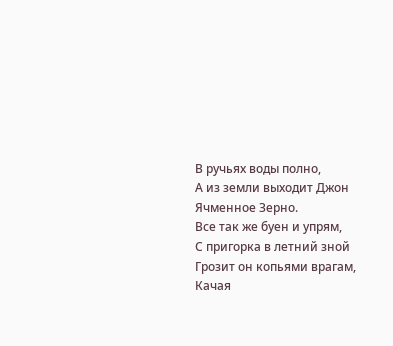В ручьях воды полно,
А из земли выходит Джон
Ячменное Зерно.
Все так же буен и упрям,
С пригорка в летний зной
Грозит он копьями врагам,
Качая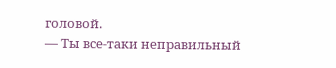головой.
— Ты все-таки неправильный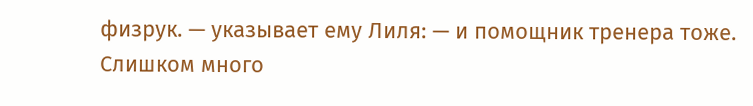физрук. — указывает ему Лиля: — и помощник тренера тоже. Слишком много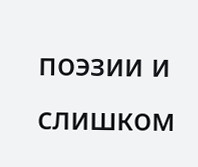поэзии и слишком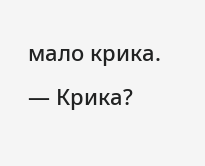мало крика.
— Крика?